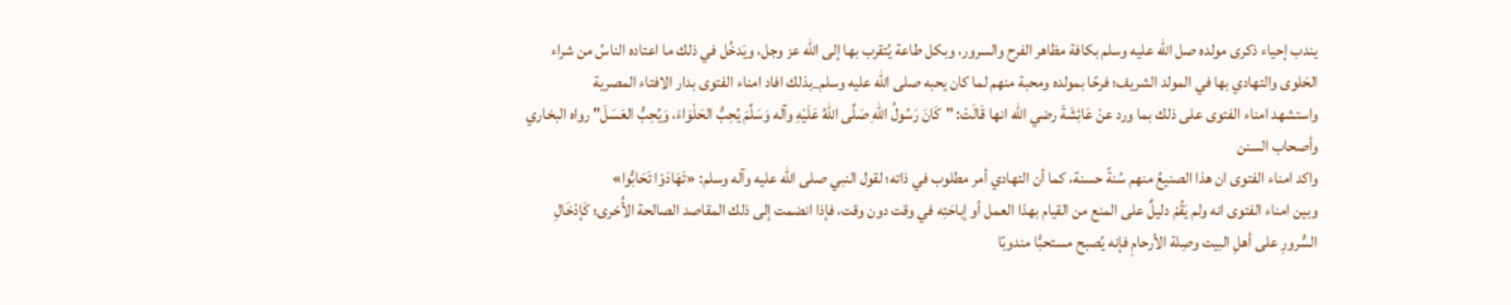يندب إحياء ذكرى مولده صل الله عليه وسلم بكافة مظاهر الفرح والسرور، وبكل طاعة يُتقرب بها إلى الله عز وجل، ويَدخُل في ذلك ما اعتاده الناسُ من شراء الحَلوى والتهادي بها في المولد الشريف؛ فرحًا بمولده ومحبة منهم لما كان يحبه صلى الله عليه وسلم_بذلك افاد امناء الفتوى بدار الافتاء المصرية
واستشهد امناء الفتوى على ذلك بما ورد عنْ عَائِشَةَ رضي الله انها قَالَتْ: "كَانَ رَسُولُ اللهِ صَلَّى اللهُ عَلَيْهِ وآله وَسَلَّمَ يُحِبُّ الحَلْوَاءَ، وَيُحِبُّ العَسَلَ" رواه البخاري وأصحاب السنن
واكد امناء الفتوى ان هذا الصنيعُ منهم سُنةً حسنة، كما أن التهادي أمر مطلوب في ذاته؛ لقول النبي صلى الله عليه وآله وسلم: «تَهَادَوْا تَحَابُّوا»
وبين امناء الفتوى انه ولم يَقُمْ دليلٌ على المنع من القيام بهذا العمل أو إباحَتِه في وقت دون وقت، فإذا انضمت إلى ذلك المقاصد الصالحة الأُخرى؛ كَإدْخَالِ السُّرورِ على أهلِ البيت وصِلة الأرحامِ فإنه يُصبح مستحبًّا مندوبًا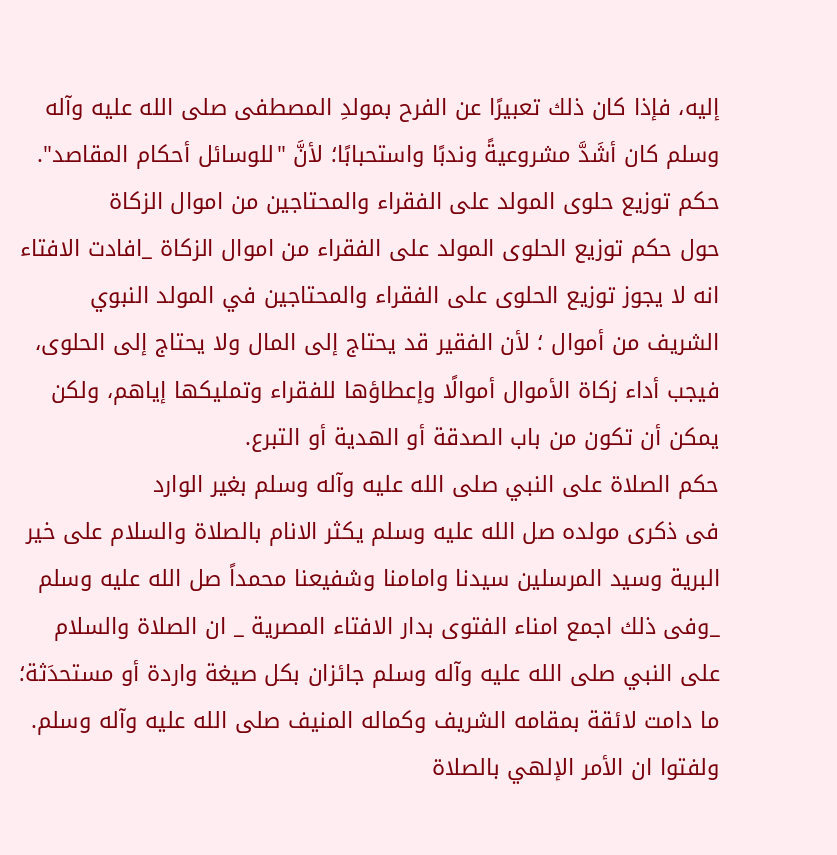إليه، فإذا كان ذلك تعبيرًا عن الفرح بمولدِ المصطفى صلى الله عليه وآله وسلم كان أشَدَّ مشروعيةً وندبًا واستحبابًا؛ لأنَّ "للوسائل أحكام المقاصد".
حكم توزيع حلوى المولد على الفقراء والمحتاجين من اموال الزكاة
حول حكم توزيع الحلوى المولد على الفقراء من اموال الزكاة _افادت الافتاء انه لا يجوز توزيع الحلوى على الفقراء والمحتاجين في المولد النبوي الشريف من أموال ؛ لأن الفقير قد يحتاج إلى المال ولا يحتاج إلى الحلوى، فيجب أداء زكاة الأموال أموالًا وإعطاؤها للفقراء وتمليكها إياهم، ولكن يمكن أن تكون من باب الصدقة أو الهدية أو التبرع.
حكم الصلاة على النبي صلى الله عليه وآله وسلم بغير الوارد
فى ذكرى مولده صل الله عليه وسلم يكثر الانام بالصلاة والسلام على خير البرية وسيد المرسلين سيدنا وامامنا وشفيعنا محمداً صل الله عليه وسلم _وفى ذلك اجمع امناء الفتوى بدار الافتاء المصرية _ ان الصلاة والسلام على النبي صلى الله عليه وآله وسلم جائزان بكل صيغة واردة أو مستحدَثة؛ ما دامت لائقة بمقامه الشريف وكماله المنيف صلى الله عليه وآله وسلم.
ولفتوا ان الأمر الإلهي بالصلاة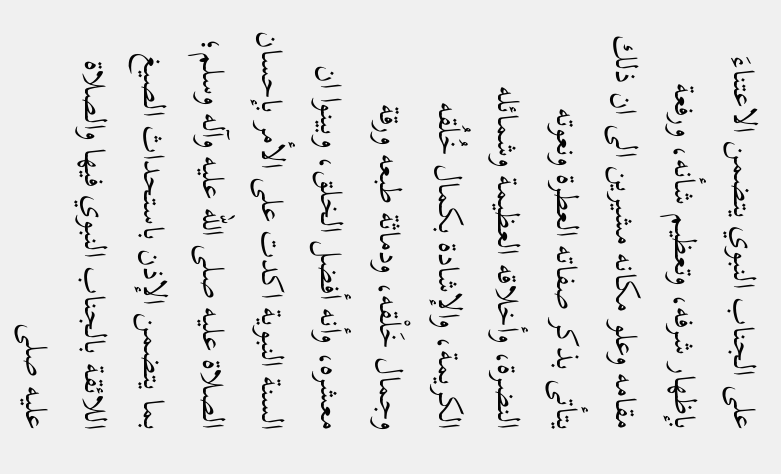على الجناب النبوي يتضمن الاعتناءَ بإظهار شرفه، وتعظيم شأنه، ورفعة مقامه وعلو مكانه مشيرين الى ان ذلك يتأتى بذكر صفاته العطرة ونعوته النضرة، وأخلاقه العظيمة وشمائله الكريمة، والإشادة بكمال خُلُقه وجمال خَلْقه، ودماثة طبعه ورقة معشره، وأنه أفضل الخلق، وبينوا ان السنة النبوية اكدت على الأمر بإحسان الصلاة عليه صلى الله عليه وآله وسلم؛ بما يتضمن الإذن باستحداث الصيغ اللائقة بالجناب النبوي فيها والصلاة عليه صلى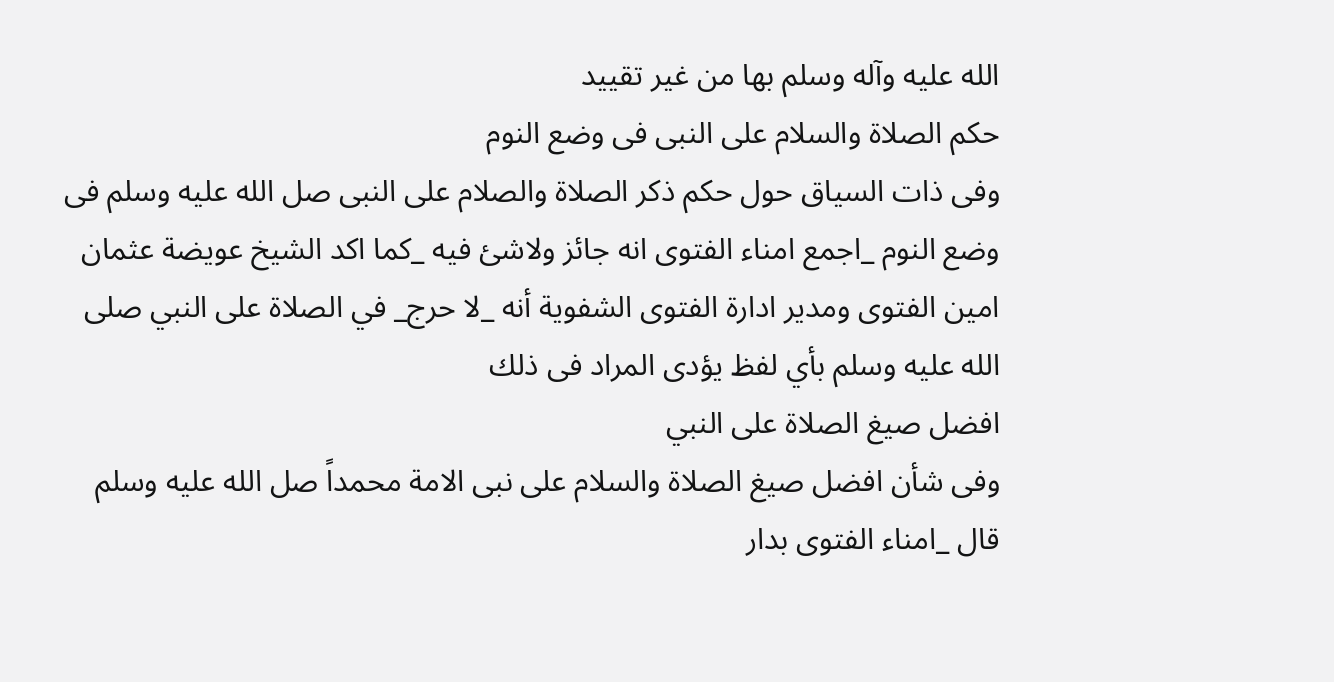الله عليه وآله وسلم بها من غير تقييد
حكم الصلاة والسلام على النبى فى وضع النوم
وفى ذات السياق حول حكم ذكر الصلاة والصلام على النبى صل الله عليه وسلم فى وضع النوم _اجمع امناء الفتوى انه جائز ولاشئ فيه _كما اكد الشيخ عويضة عثمان امين الفتوى ومدير ادارة الفتوى الشفوية أنه _لا حرج_ في الصلاة على النبي صلى الله عليه وسلم بأي لفظ يؤدى المراد فى ذلك
افضل صيغ الصلاة على النبي
وفى شأن افضل صيغ الصلاة والسلام على نبى الامة محمداً صل الله عليه وسلم قال _امناء الفتوى بدار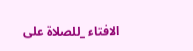الافتاء _للصلاة على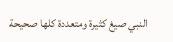النبي صيغ كثيرة ومتعددة كلها صحيحة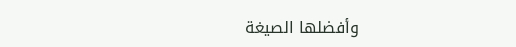وأفضلها الصيغة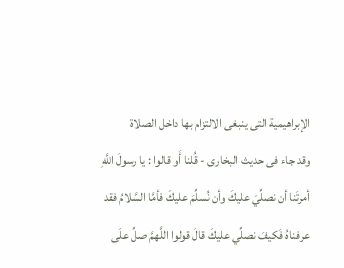الإبراهيمية التى ينبغى الالتزام بها داخل الصلاة
وقد جاء فى حديث البخارى - قُلنا أَو قالوا : يا رسولَ اللَّهِ أمرتَنا أن نصلِّيَ عليكَ وأن نُسلِّمَ عليكَ فأمَّا السَّلامُ فقد عرفناهُ فَكيفَ نصلِّي عليكَ قالَ قولوا اللَّهمَّ صلِّ علَى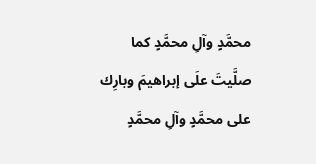محمَّدٍ وآلِ محمَّدٍ كما صلَّيتَ علَى إبراهيمَ وبارِك على محمَّدٍ وآلِ محمَّدٍ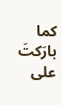كما بارَكتَ على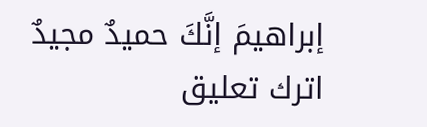إبراهيمَ إنَّكَ حميدٌ مجيدٌ
اترك تعليق